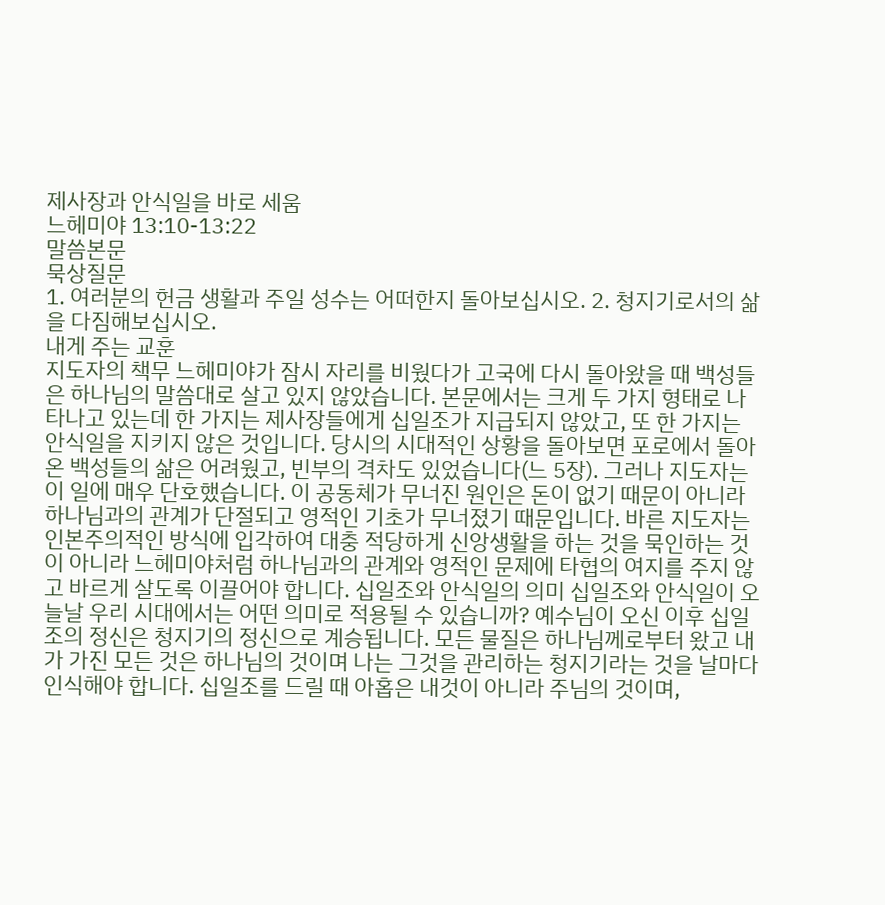제사장과 안식일을 바로 세움
느헤미야 13:10-13:22
말씀본문
묵상질문
1. 여러분의 헌금 생활과 주일 성수는 어떠한지 돌아보십시오. 2. 청지기로서의 삶을 다짐해보십시오.
내게 주는 교훈
지도자의 책무 느헤미야가 잠시 자리를 비웠다가 고국에 다시 돌아왔을 때 백성들은 하나님의 말씀대로 살고 있지 않았습니다. 본문에서는 크게 두 가지 형태로 나타나고 있는데 한 가지는 제사장들에게 십일조가 지급되지 않았고, 또 한 가지는 안식일을 지키지 않은 것입니다. 당시의 시대적인 상황을 돌아보면 포로에서 돌아온 백성들의 삶은 어려웠고, 빈부의 격차도 있었습니다(느 5장). 그러나 지도자는 이 일에 매우 단호했습니다. 이 공동체가 무너진 원인은 돈이 없기 때문이 아니라 하나님과의 관계가 단절되고 영적인 기초가 무너졌기 때문입니다. 바른 지도자는 인본주의적인 방식에 입각하여 대충 적당하게 신앙생활을 하는 것을 묵인하는 것이 아니라 느헤미야처럼 하나님과의 관계와 영적인 문제에 타협의 여지를 주지 않고 바르게 살도록 이끌어야 합니다. 십일조와 안식일의 의미 십일조와 안식일이 오늘날 우리 시대에서는 어떤 의미로 적용될 수 있습니까? 예수님이 오신 이후 십일조의 정신은 청지기의 정신으로 계승됩니다. 모든 물질은 하나님께로부터 왔고 내가 가진 모든 것은 하나님의 것이며 나는 그것을 관리하는 청지기라는 것을 날마다 인식해야 합니다. 십일조를 드릴 때 아홉은 내것이 아니라 주님의 것이며,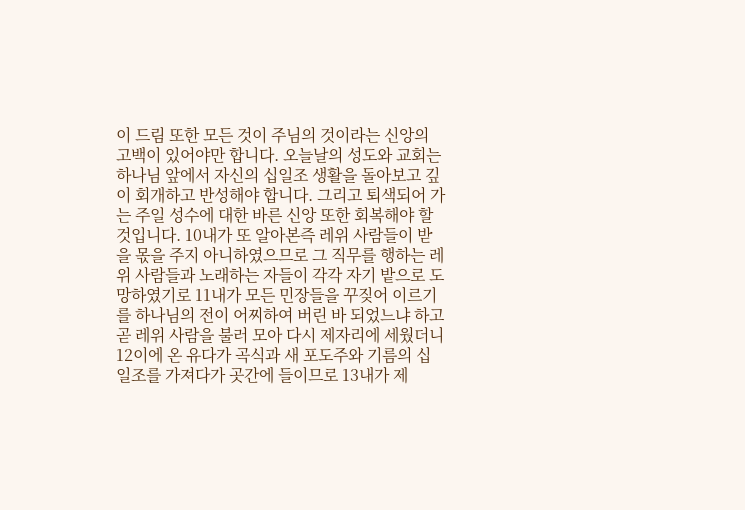이 드림 또한 모든 것이 주님의 것이라는 신앙의 고백이 있어야만 합니다. 오늘날의 성도와 교회는 하나님 앞에서 자신의 십일조 생활을 돌아보고 깊이 회개하고 반성해야 합니다. 그리고 퇴색되어 가는 주일 성수에 대한 바른 신앙 또한 회복해야 할 것입니다. 10내가 또 알아본즉 레위 사람들이 받을 몫을 주지 아니하였으므로 그 직무를 행하는 레위 사람들과 노래하는 자들이 각각 자기 밭으로 도망하였기로 11내가 모든 민장들을 꾸짖어 이르기를 하나님의 전이 어찌하여 버린 바 되었느냐 하고 곧 레위 사람을 불러 모아 다시 제자리에 세웠더니 12이에 온 유다가 곡식과 새 포도주와 기름의 십일조를 가져다가 곳간에 들이므로 13내가 제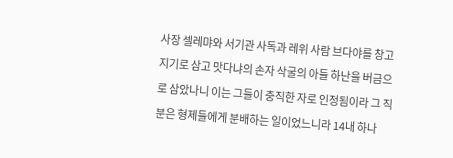사장 셀레먀와 서기관 사독과 레위 사람 브다야를 창고지기로 삼고 맛다냐의 손자 삭굴의 아들 하난을 버금으로 삼았나니 이는 그들이 충직한 자로 인정됨이라 그 직분은 형제들에게 분배하는 일이었느니라 14내 하나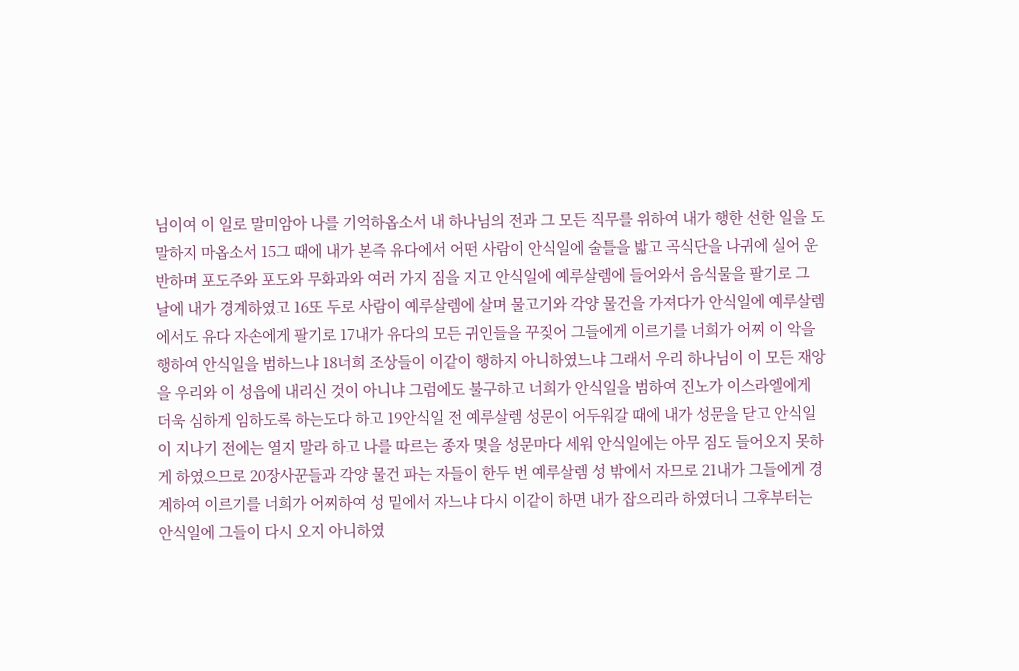님이여 이 일로 말미암아 나를 기억하옵소서 내 하나님의 전과 그 모든 직무를 위하여 내가 행한 선한 일을 도말하지 마옵소서 15그 때에 내가 본즉 유다에서 어떤 사람이 안식일에 술틀을 밟고 곡식단을 나귀에 실어 운반하며 포도주와 포도와 무화과와 여러 가지 짐을 지고 안식일에 예루살렘에 들어와서 음식물을 팔기로 그 날에 내가 경계하였고 16또 두로 사람이 예루살렘에 살며 물고기와 각양 물건을 가져다가 안식일에 예루살렘에서도 유다 자손에게 팔기로 17내가 유다의 모든 귀인들을 꾸짖어 그들에게 이르기를 너희가 어찌 이 악을 행하여 안식일을 범하느냐 18너희 조상들이 이같이 행하지 아니하였느냐 그래서 우리 하나님이 이 모든 재앙을 우리와 이 성읍에 내리신 것이 아니냐 그럼에도 불구하고 너희가 안식일을 범하여 진노가 이스라엘에게 더욱 심하게 임하도록 하는도다 하고 19안식일 전 예루살렘 성문이 어두워갈 때에 내가 성문을 닫고 안식일이 지나기 전에는 열지 말라 하고 나를 따르는 종자 몇을 성문마다 세워 안식일에는 아무 짐도 들어오지 못하게 하였으므로 20장사꾼들과 각양 물건 파는 자들이 한두 번 예루살렘 성 밖에서 자므로 21내가 그들에게 경계하여 이르기를 너희가 어찌하여 성 밑에서 자느냐 다시 이같이 하면 내가 잡으리라 하였더니 그후부터는 안식일에 그들이 다시 오지 아니하였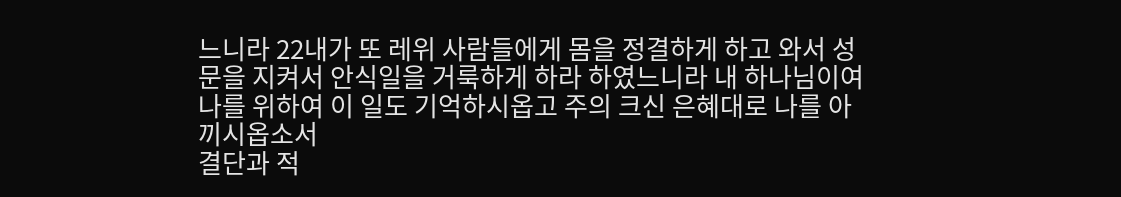느니라 22내가 또 레위 사람들에게 몸을 정결하게 하고 와서 성문을 지켜서 안식일을 거룩하게 하라 하였느니라 내 하나님이여 나를 위하여 이 일도 기억하시옵고 주의 크신 은혜대로 나를 아끼시옵소서
결단과 적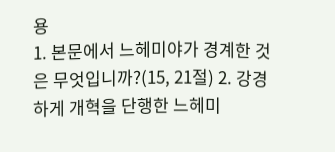용
1. 본문에서 느헤미야가 경계한 것은 무엇입니까?(15, 21절) 2. 강경하게 개혁을 단행한 느헤미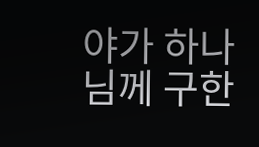야가 하나님께 구한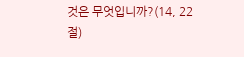것은 무엇입니까?(14, 22절)